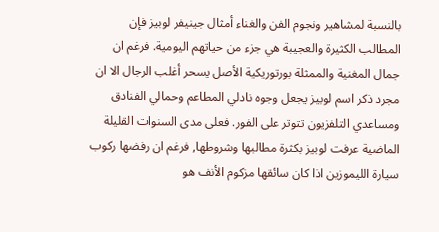بالنسبة لمشاهير ونجوم الفن والغناء أمثال جينيفر لوبيز فإن المطالب الكثيرة والعجيبة هي جزء من حياتهم اليومية. فرغم ان جمال المغنية والممثلة بورتوريكية الأصل يسحر أغلب الرجال الا ان مجرد ذكر اسم لوبيز يجعل وجوه نادلي المطاعم وحمالي الفنادق ومساعدي التلفزيون تتوتر على الفور. فعلى مدى السنوات القليلة الماضية عرفت لوبيز بكثرة مطالبها وشروطها, فرغم ان رفضها ركوب سيارة الليموزين اذا كان سائقها مزكوم الأنف هو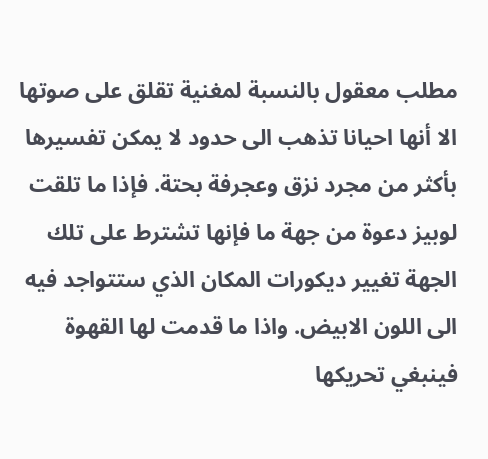مطلب معقول بالنسبة لمغنية تقلق على صوتها الا أنها احيانا تذهب الى حدود لا يمكن تفسيرها بأكثر من مجرد نزق وعجرفة بحتة. فإذا ما تلقت لوبيز دعوة من جهة ما فإنها تشترط على تلك الجهة تغيير ديكورات المكان الذي ستتواجد فيه الى اللون الابيض. واذا ما قدمت لها القهوة فينبغي تحريكها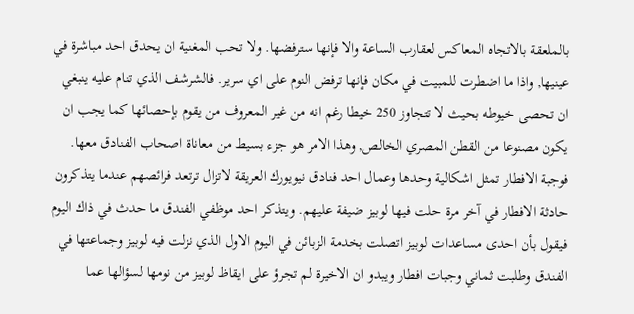بالملعقة بالاتجاه المعاكس لعقارب الساعة والا فإنها سترفضها. ولا تحب المغنية ان يحدق احد مباشرة في عينيها, واذا ما اضطرت للمبيت في مكان فإنها ترفض النوم على اي سرير. فالشرشف الذي تنام عليه ينبغي ان تحصى خيوطه بحيث لا تتجاوز 250 خيطا رغم انه من غير المعروف من يقوم بإحصائها كما يجب ان يكون مصنوعا من القطن المصري الخالص, وهذا الامر هو جزء بسيط من معاناة اصحاب الفنادق معها. فوجبة الافطار تمثل اشكالية وحدها وعمال احد فنادق نيويورك العريقة لاتزال ترتعد فرائصهم عندما يتذكرون حادثة الافطار في آخر مرة حلت فيها لوبيز ضيفة عليهم. ويتذكر احد موظفي الفندق ما حدث في ذاك اليوم فيقول بأن احدى مساعدات لوبيز اتصلت بخدمة الزبائن في اليوم الاول الذي نزلت فيه لوبيز وجماعتها في الفندق وطلبت ثماني وجبات افطار ويبدو ان الاخيرة لم تجرؤ على ايقاظ لوبيز من نومها لسؤالها عما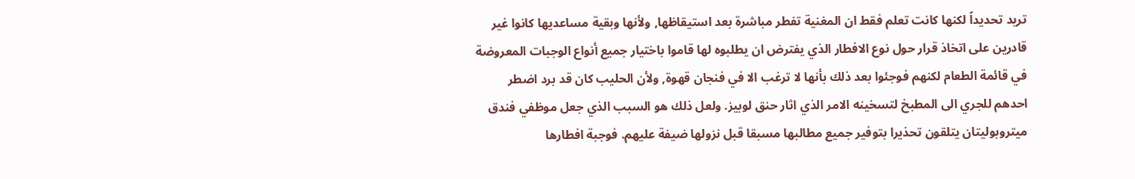تريد تحديداً لكنها كانت تعلم فقط ان المغنية تفطر مباشرة بعد استيقاظها, ولأنها وبقية مساعديها كانوا غير قادرين على اتخاذ قرار حول نوع الافطار الذي يفترض ان يطلبوه لها قاموا باختيار جميع أنواع الوجبات المعروضة في قائمة الطعام لكنهم فوجئوا بعد ذلك بأنها لا ترغب الا في فنجان قهوة, ولأن الحليب كان قد برد اضطر احدهم للجري الى المطبخ لتسخينه الامر الذي اثار حنق لوبيز. ولعل ذلك هو السبب الذي جعل موظفي فندق ميتروبوليتان يتلقون تحذيرا بتوفير جميع مطالبها مسبقا قبل نزولها ضيفة عليهم. فوجبة افطارها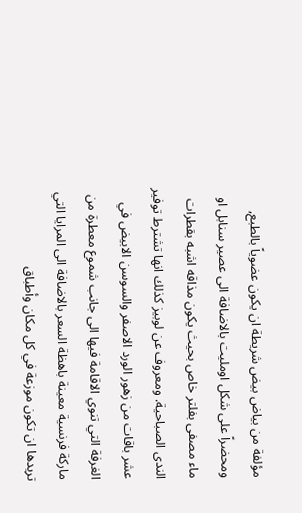مؤلفة من بياض بيض شريطة ان يكون عضوياً بالطبع, ومحضراً على شكل اومليت بالاضافة الى عصير سنابل او ماء مصفى بفلتر خاص بحيث يكون مذاقه اشبه بقطرات الندى الصباحية. ومعروف عن لوبيز كذلك انها تشترط توفير عشر باقات من زهور الورد الاصفر والسوسن الابيض في الغرفة التي تنوي الاقامة فيها الى جانب شموع معطرة من ماركة فرنسية معينة باهظة السعر بالاضافة الى المرايا التي تريدها ان تكون موزعة في كل مكان وأطباق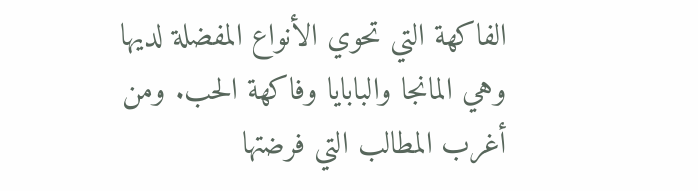الفاكهة التي تحوي الأنواع المفضلة لديها وهي المانجا والبابايا وفاكهة الحب. ومن أغرب المطالب التي فرضتها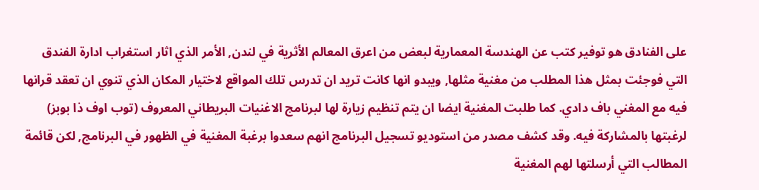على الفنادق هو توفير كتب عن الهندسة المعمارية لبعض من اعرق المعالم الأثرية في لندن, الأمر الذي اثار استغراب ادارة الفندق التي فوجئت بمثل هذا المطلب من مغنية مثلها, ويبدو انها كانت تريد ان تدرس تلك المواقع لاختيار المكان الذي تنوي ان تعقد قرانها فيه مع المغني باف دادي. كما طلبت المغنية ايضا ان يتم تنظيم زيارة لها لبرنامج الاغنيات البريطاني المعروف (توب اوف ذا بوبز) لرغبتها بالمشاركة فيه. وقد كشف مصدر من استوديو تسجيل البرنامج انهم سعدوا برغبة المغنية في الظهور في البرنامج, لكن قائمة المطالب التي أرسلتها لهم المغنية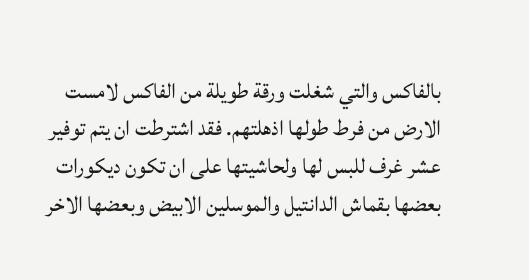بالفاكس والتي شغلت ورقة طويلة من الفاكس لامست الارض من فرط طولها اذهلتهم. فقد اشترطت ان يتم توفير عشر غرف للبس لها ولحاشيتها على ان تكون ديكورات بعضها بقماش الدانتيل والموسلين الابيض وبعضها الاخر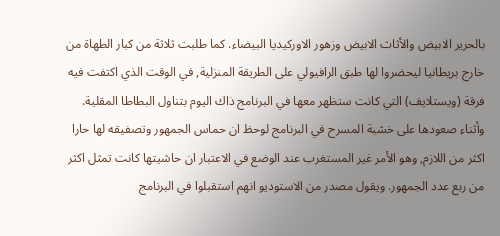بالحرير الابيض والأثاث الابيض وزهور الاوركيديا البيضاء. كما طلبت ثلاثة من كبار الطهاة من خارج بريطانيا ليحضروا لها طبق الرافيولي على الطريقة المنزلية, في الوقت الذي اكتفت فيه فرقة (ويستلايف) التي كانت ستظهر معها في البرنامج ذاك اليوم بتناول البطاطا المقلية. وأثناء صعودها على خشبة المسرح في البرنامج لوحظ ان حماس الجمهور وتصفيقه لها حارا اكثر من اللازم, وهو الأمر غير المستغرب عند الوضع في الاعتبار ان حاشيتها كانت تمثل اكثر من ربع عدد الجمهور. ويقول مصدر من الاستوديو انهم استقبلوا في البرنامج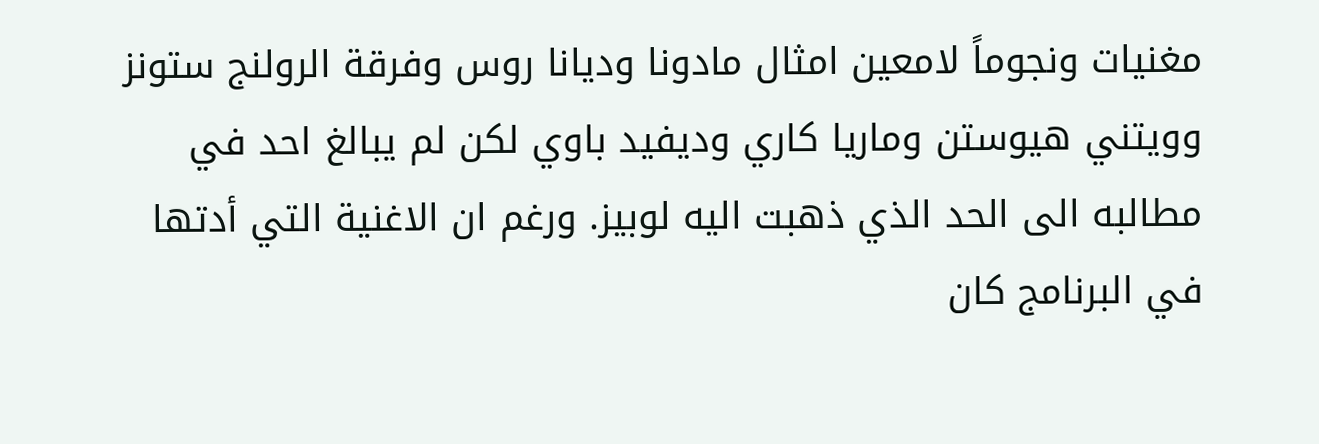مغنيات ونجوماً لامعين امثال مادونا وديانا روس وفرقة الرولنج ستونز وويتني هيوستن وماريا كاري وديفيد باوي لكن لم يبالغ احد في مطالبه الى الحد الذي ذهبت اليه لوبيز. ورغم ان الاغنية التي أدتها في البرنامج كان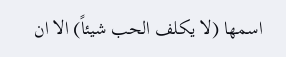اسمها (لا يكلف الحب شيئاً) الا ان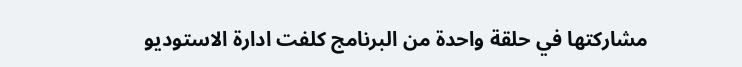مشاركتها في حلقة واحدة من البرنامج كلفت ادارة الاستوديو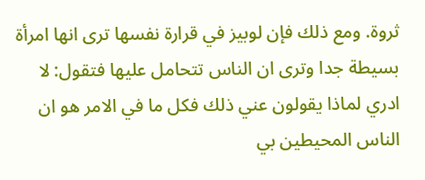ثروة. ومع ذلك فإن لوبيز في قرارة نفسها ترى انها امرأة بسيطة جدا وترى ان الناس تتحامل عليها فتقول: لا ادري لماذا يقولون عني ذلك فكل ما في الامر هو ان الناس المحيطين بي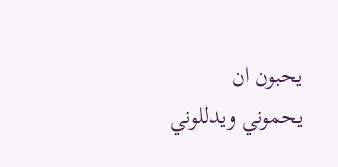يحبون ان يحموني ويدللوني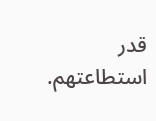قدر استطاعتهم.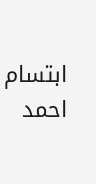ابتسام احمد